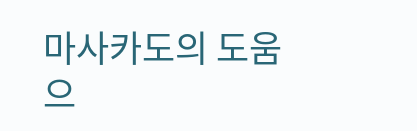마사카도의 도움으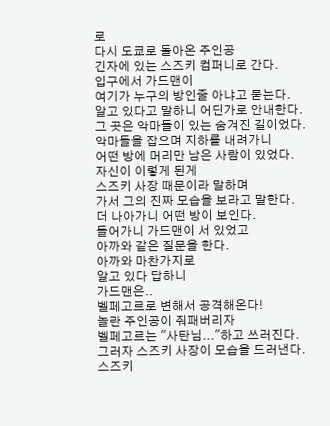로
다시 도쿄로 돌아온 주인공
긴자에 있는 스즈키 컴퍼니로 간다.
입구에서 가드맨이
여기가 누구의 방인줄 아냐고 묻는다.
알고 있다고 말하니 어딘가로 안내한다.
그 곳은 악마들이 있는 숨겨진 길이었다.
악마들을 잡으며 지하를 내려가니
어떤 방에 머리만 남은 사람이 있었다.
자신이 이렇게 된게
스즈키 사장 때문이라 말하며
가서 그의 진짜 모습을 보라고 말한다.
더 나아가니 어떤 방이 보인다.
들어가니 가드맨이 서 있었고
아까와 같은 질문을 한다.
아까와 마찬가지로
알고 있다 답하니
가드맨은..
벨페고르로 변해서 공격해온다!
놀란 주인공이 줘패버리자
벨페고르는 "사탄님..."하고 쓰러진다.
그러자 스즈키 사장이 모습을 드러낸다.
스즈키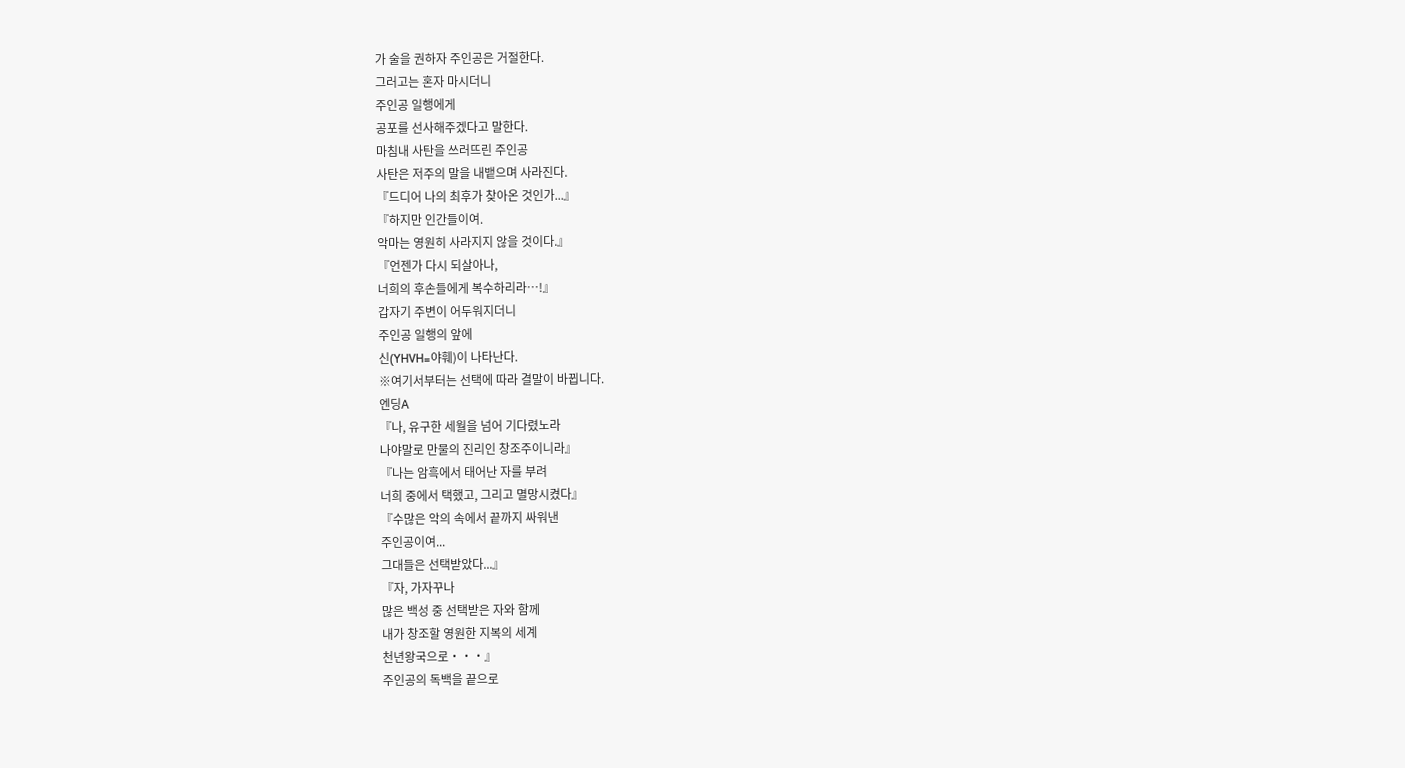가 술을 권하자 주인공은 거절한다.
그러고는 혼자 마시더니
주인공 일행에게
공포를 선사해주겠다고 말한다.
마침내 사탄을 쓰러뜨린 주인공
사탄은 저주의 말을 내뱉으며 사라진다.
『드디어 나의 최후가 찾아온 것인가...』
『하지만 인간들이여.
악마는 영원히 사라지지 않을 것이다.』
『언젠가 다시 되살아나,
너희의 후손들에게 복수하리라…!』
갑자기 주변이 어두워지더니
주인공 일행의 앞에
신(YHVH=야훼)이 나타난다.
※여기서부터는 선택에 따라 결말이 바뀝니다.
엔딩A
『나, 유구한 세월을 넘어 기다렸노라
나야말로 만물의 진리인 창조주이니라』
『나는 암흑에서 태어난 자를 부려
너희 중에서 택했고, 그리고 멸망시켰다』
『수많은 악의 속에서 끝까지 싸워낸
주인공이여...
그대들은 선택받았다...』
『자, 가자꾸나
많은 백성 중 선택받은 자와 함께
내가 창조할 영원한 지복의 세계
천년왕국으로・・・』
주인공의 독백을 끝으로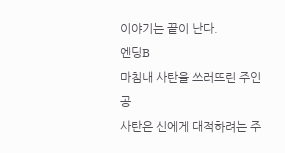이야기는 끝이 난다.
엔딩B
마침내 사탄을 쓰러뜨린 주인공
사탄은 신에게 대적하려는 주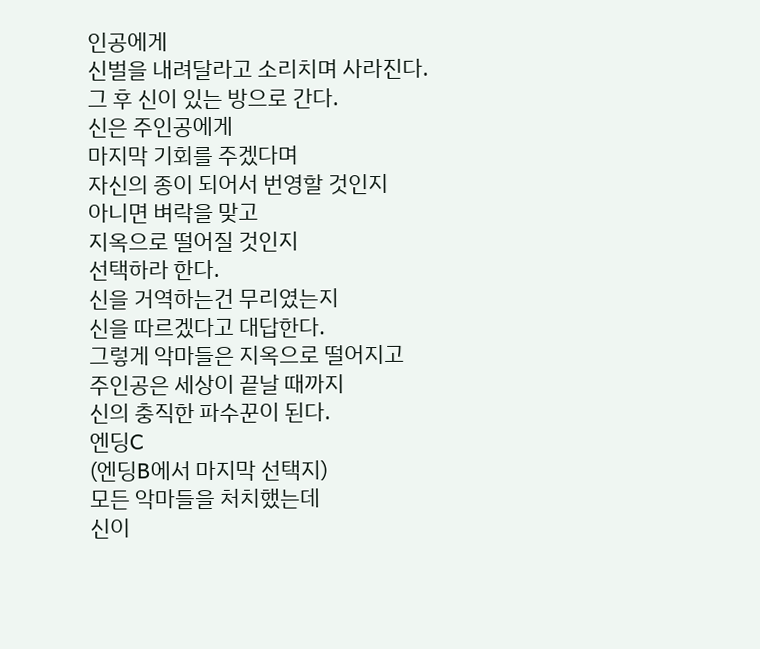인공에게
신벌을 내려달라고 소리치며 사라진다.
그 후 신이 있는 방으로 간다.
신은 주인공에게
마지막 기회를 주겠다며
자신의 종이 되어서 번영할 것인지
아니면 벼락을 맞고
지옥으로 떨어질 것인지
선택하라 한다.
신을 거역하는건 무리였는지
신을 따르겠다고 대답한다.
그렇게 악마들은 지옥으로 떨어지고
주인공은 세상이 끝날 때까지
신의 충직한 파수꾼이 된다.
엔딩C
(엔딩B에서 마지막 선택지)
모든 악마들을 처치했는데
신이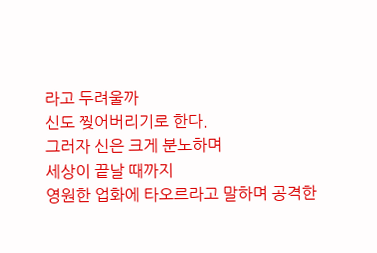라고 두려울까
신도 찢어버리기로 한다.
그러자 신은 크게 분노하며
세상이 끝날 때까지
영원한 업화에 타오르라고 말하며 공격한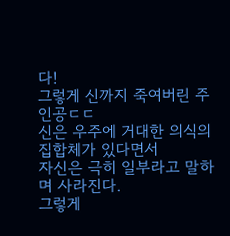다!
그렇게 신까지 죽여버린 주인공ㄷㄷ
신은 우주에 거대한 의식의 집합체가 있다면서
자신은 극히 일부라고 말하며 사라진다.
그렇게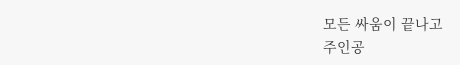모든 싸움이 끝나고
주인공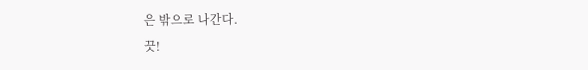은 밖으로 나간다.
끗!